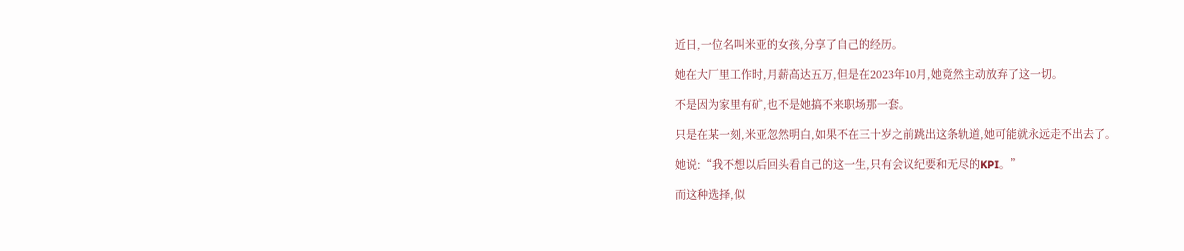近日,一位名叫米亚的女孩,分享了自己的经历。

她在大厂里工作时,月薪高达五万,但是在2023年10月,她竟然主动放弃了这一切。

不是因为家里有矿,也不是她搞不来职场那一套。

只是在某一刻,米亚忽然明白,如果不在三十岁之前跳出这条轨道,她可能就永远走不出去了。

她说:“我不想以后回头看自己的这一生,只有会议纪要和无尽的KPI。”

而这种选择,似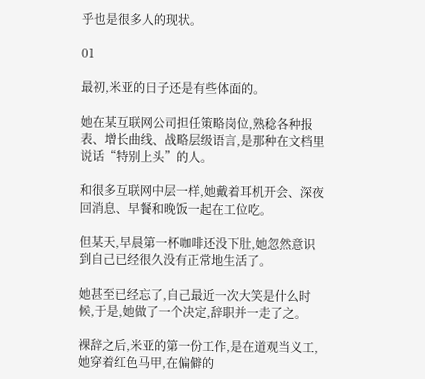乎也是很多人的现状。

01

最初,米亚的日子还是有些体面的。

她在某互联网公司担任策略岗位,熟稔各种报表、增长曲线、战略层级语言,是那种在文档里说话“特别上头”的人。

和很多互联网中层一样,她戴着耳机开会、深夜回消息、早餐和晚饭一起在工位吃。

但某天,早晨第一杯咖啡还没下肚,她忽然意识到自己已经很久没有正常地生活了。

她甚至已经忘了,自己最近一次大笑是什么时候,于是,她做了一个决定,辞职并一走了之。

裸辞之后,米亚的第一份工作,是在道观当义工,她穿着红色马甲,在偏僻的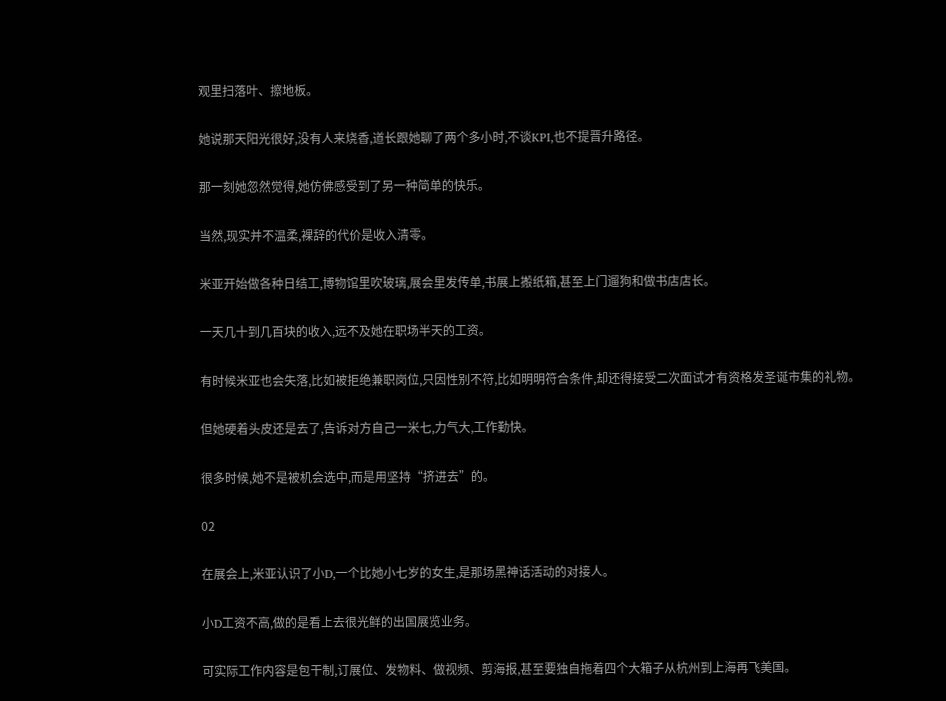观里扫落叶、擦地板。

她说那天阳光很好,没有人来烧香,道长跟她聊了两个多小时,不谈KPI,也不提晋升路径。

那一刻她忽然觉得,她仿佛感受到了另一种简单的快乐。

当然,现实并不温柔,裸辞的代价是收入清零。

米亚开始做各种日结工,博物馆里吹玻璃,展会里发传单,书展上搬纸箱,甚至上门遛狗和做书店店长。

一天几十到几百块的收入,远不及她在职场半天的工资。

有时候米亚也会失落,比如被拒绝兼职岗位,只因性别不符,比如明明符合条件,却还得接受二次面试才有资格发圣诞市集的礼物。

但她硬着头皮还是去了,告诉对方自己一米七,力气大,工作勤快。

很多时候,她不是被机会选中,而是用坚持“挤进去”的。

02

在展会上,米亚认识了小D,一个比她小七岁的女生,是那场黑神话活动的对接人。

小D工资不高,做的是看上去很光鲜的出国展览业务。

可实际工作内容是包干制,订展位、发物料、做视频、剪海报,甚至要独自拖着四个大箱子从杭州到上海再飞美国。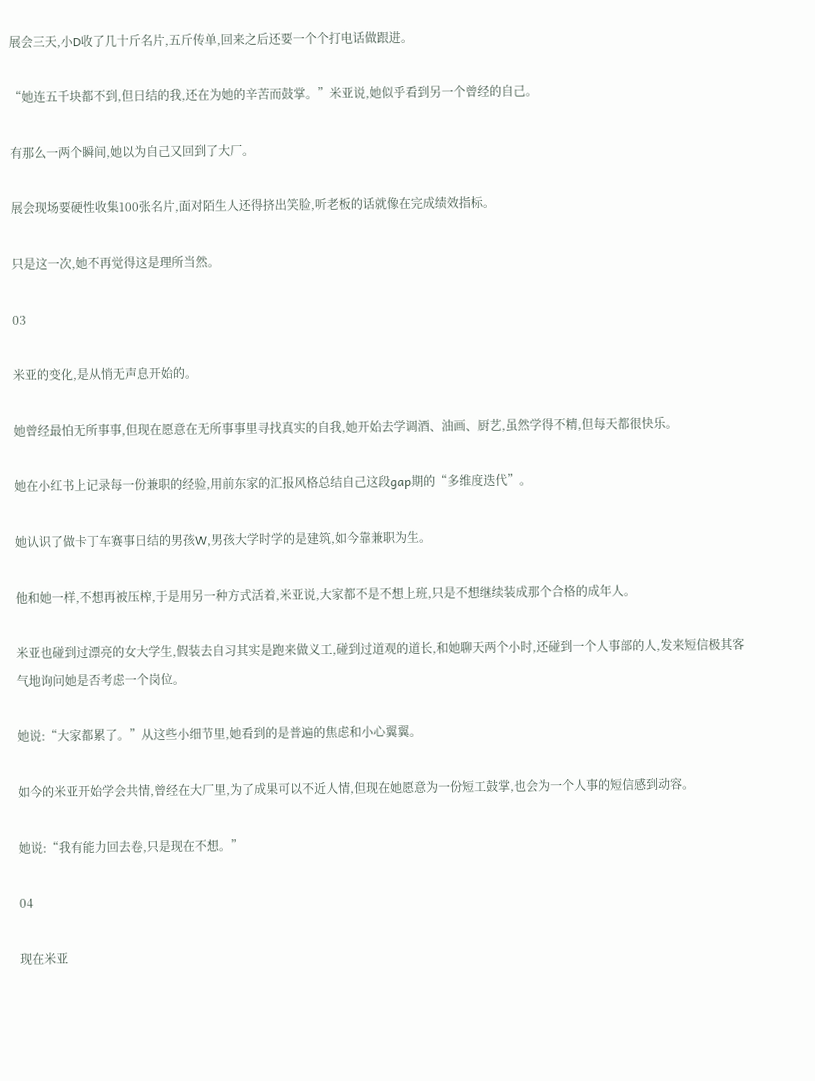展会三天,小D收了几十斤名片,五斤传单,回来之后还要一个个打电话做跟进。

“她连五千块都不到,但日结的我,还在为她的辛苦而鼓掌。”米亚说,她似乎看到另一个曾经的自己。

有那么一两个瞬间,她以为自己又回到了大厂。

展会现场要硬性收集100张名片,面对陌生人还得挤出笑脸,听老板的话就像在完成绩效指标。

只是这一次,她不再觉得这是理所当然。

03

米亚的变化,是从悄无声息开始的。

她曾经最怕无所事事,但现在愿意在无所事事里寻找真实的自我,她开始去学调酒、油画、厨艺,虽然学得不精,但每天都很快乐。

她在小红书上记录每一份兼职的经验,用前东家的汇报风格总结自己这段gap期的“多维度迭代”。

她认识了做卡丁车赛事日结的男孩W,男孩大学时学的是建筑,如今靠兼职为生。

他和她一样,不想再被压榨,于是用另一种方式活着,米亚说,大家都不是不想上班,只是不想继续装成那个合格的成年人。

米亚也碰到过漂亮的女大学生,假装去自习其实是跑来做义工,碰到过道观的道长,和她聊天两个小时,还碰到一个人事部的人,发来短信极其客气地询问她是否考虑一个岗位。

她说:“大家都累了。”从这些小细节里,她看到的是普遍的焦虑和小心翼翼。

如今的米亚开始学会共情,曾经在大厂里,为了成果可以不近人情,但现在她愿意为一份短工鼓掌,也会为一个人事的短信感到动容。

她说:“我有能力回去卷,只是现在不想。”

04

现在米亚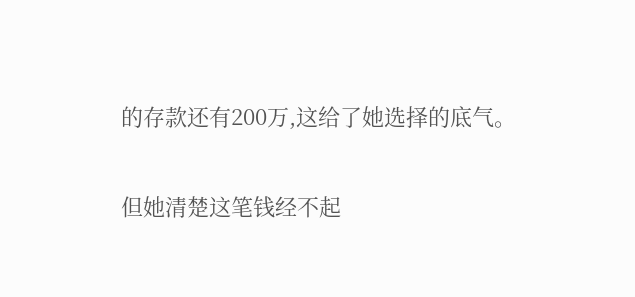的存款还有200万,这给了她选择的底气。

但她清楚这笔钱经不起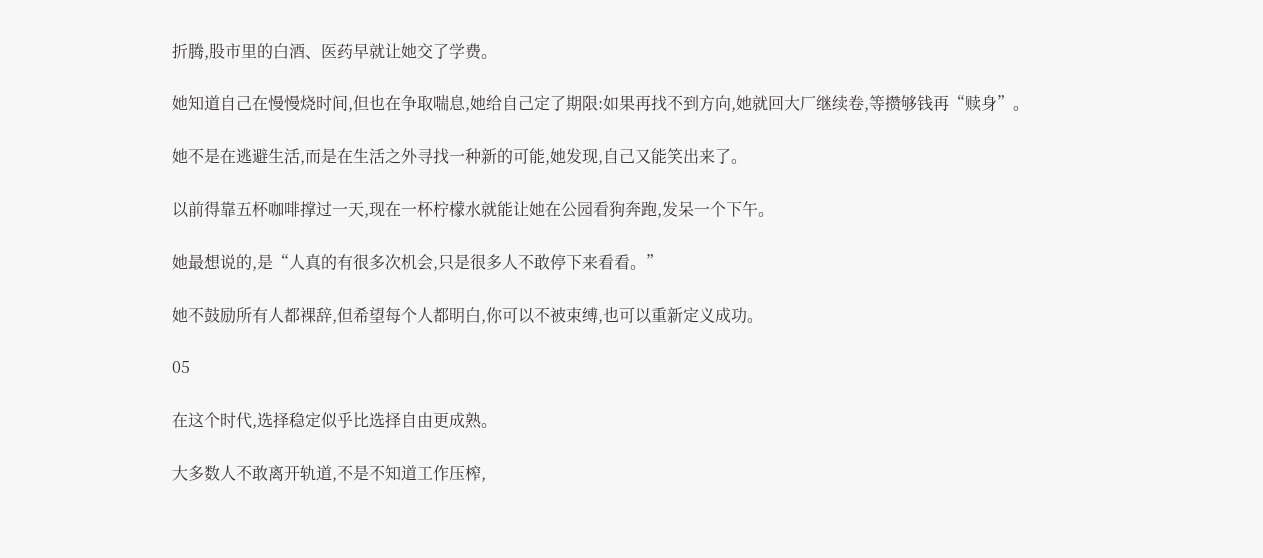折腾,股市里的白酒、医药早就让她交了学费。

她知道自己在慢慢烧时间,但也在争取喘息,她给自己定了期限:如果再找不到方向,她就回大厂继续卷,等攒够钱再“赎身”。

她不是在逃避生活,而是在生活之外寻找一种新的可能,她发现,自己又能笑出来了。

以前得靠五杯咖啡撑过一天,现在一杯柠檬水就能让她在公园看狗奔跑,发呆一个下午。

她最想说的,是“人真的有很多次机会,只是很多人不敢停下来看看。”

她不鼓励所有人都裸辞,但希望每个人都明白,你可以不被束缚,也可以重新定义成功。

05

在这个时代,选择稳定似乎比选择自由更成熟。

大多数人不敢离开轨道,不是不知道工作压榨,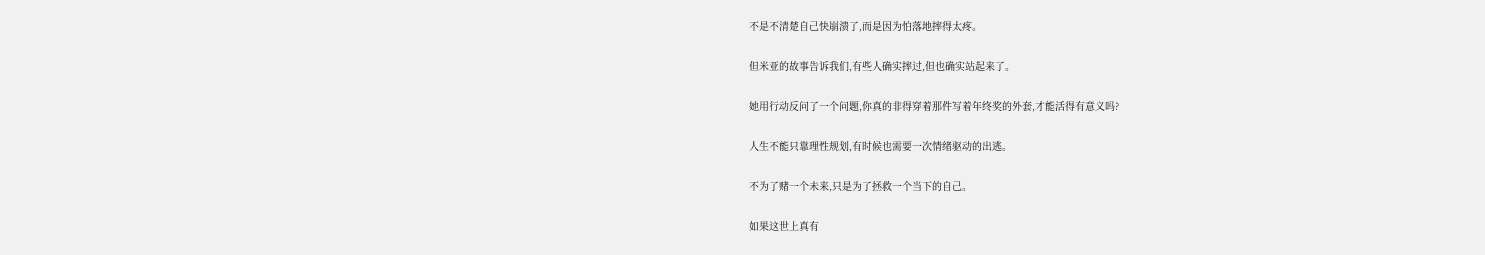不是不清楚自己快崩溃了,而是因为怕落地摔得太疼。

但米亚的故事告诉我们,有些人确实摔过,但也确实站起来了。

她用行动反问了一个问题,你真的非得穿着那件写着年终奖的外套,才能活得有意义吗?

人生不能只靠理性规划,有时候也需要一次情绪驱动的出逃。

不为了赌一个未来,只是为了拯救一个当下的自己。

如果这世上真有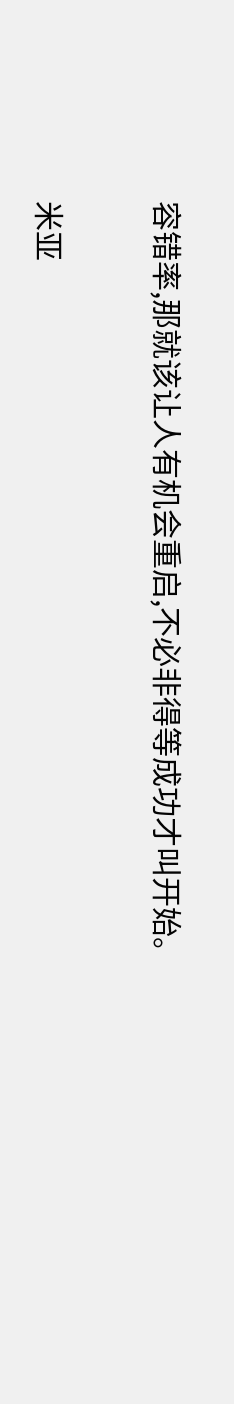容错率,那就该让人有机会重启,不必非得等成功才叫开始。

米亚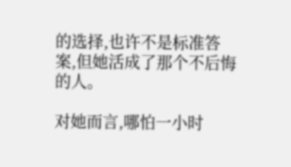的选择,也许不是标准答案,但她活成了那个不后悔的人。

对她而言,哪怕一小时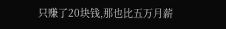只赚了20块钱,那也比五万月薪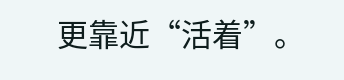更靠近“活着”。